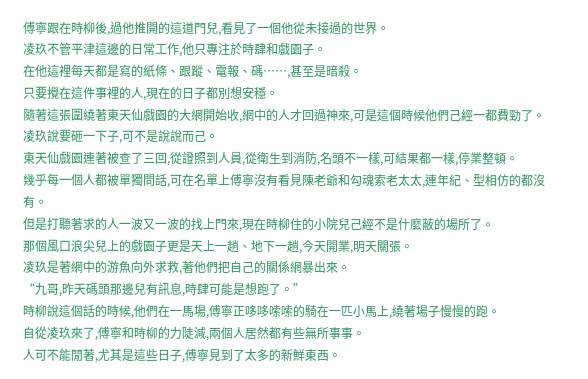傅寧跟在時柳後,過他推開的這道門兒,看見了一個他從未接過的世界。
凌玖不管平津這邊的日常工作,他只專注於時肆和戲園子。
在他這裡每天都是寫的紙條、跟蹤、電報、碼……,甚至是暗殺。
只要攪在這件事裡的人,現在的日子都別想安穩。
隨著這張圍繞著東天仙戲園的大網開始收,網中的人才回過神來,可是這個時候他們己經一都費勁了。
凌玖說要砸一下子,可不是說說而己。
東天仙戲園連著被查了三回,從證照到人員,從衛生到消防,名頭不一樣,可結果都一樣,停業整頓。
幾乎每一個人都被單獨問話,可在名單上傅寧沒有看見陳老爺和勾魂索老太太,連年紀、型相仿的都沒有。
但是打聽著求的人一波又一波的找上門來,現在時柳住的小院兒己經不是什麼蔽的場所了。
那個風口浪尖兒上的戲園子更是天上一趟、地下一趟,今天開業,明天關張。
凌玖是著網中的游魚向外求救,著他們把自己的關係網暴出來。
“九哥,昨天碼頭那邊兒有訊息,時肆可能是想跑了。”
時柳說這個話的時候,他們在一馬場,傅寧正哆哆嗦嗦的騎在一匹小馬上,繞著場子慢慢的跑。
自從凌玖來了,傅寧和時柳的力陡減,兩個人居然都有些無所事事。
人可不能閒著,尤其是這些日子,傅寧見到了太多的新鮮東西。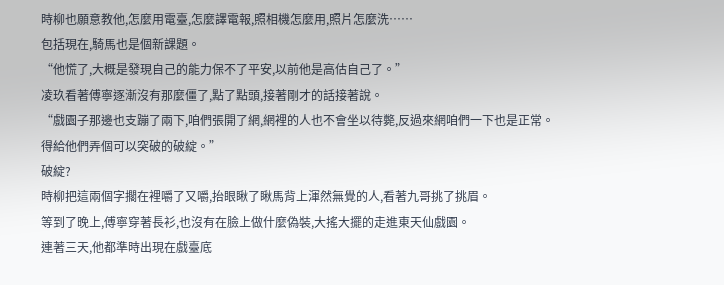時柳也願意教他,怎麼用電臺,怎麼譯電報,照相機怎麼用,照片怎麼洗……
包括現在,騎馬也是個新課題。
“他慌了,大概是發現自己的能力保不了平安,以前他是高估自己了。”
凌玖看著傅寧逐漸沒有那麼僵了,點了點頭,接著剛才的話接著說。
“戲園子那邊也支蹦了兩下,咱們張開了網,網裡的人也不會坐以待斃,反過來網咱們一下也是正常。
得給他們弄個可以突破的破綻。”
破綻?
時柳把這兩個字擱在裡嚼了又嚼,抬眼瞅了瞅馬背上渾然無覺的人,看著九哥挑了挑眉。
等到了晚上,傅寧穿著長衫,也沒有在臉上做什麼偽裝,大搖大擺的走進東天仙戲園。
連著三天,他都準時出現在戲臺底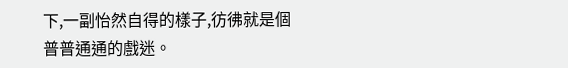下,一副怡然自得的樣子,彷彿就是個普普通通的戲迷。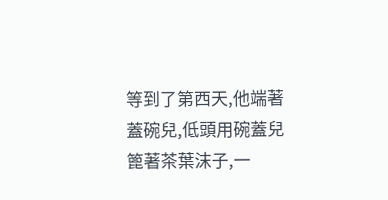等到了第西天,他端著蓋碗兒,低頭用碗蓋兒篦著茶葉沫子,一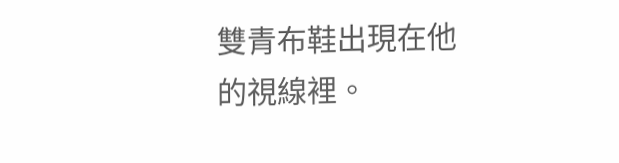雙青布鞋出現在他的視線裡。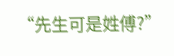“先生可是姓傅?”